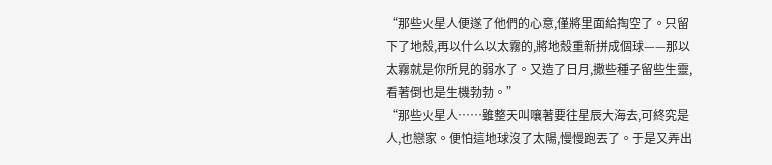“那些火星人便遂了他們的心意,僅將里面給掏空了。只留下了地殼,再以什么以太霧的,將地殼重新拼成個球——那以太霧就是你所見的弱水了。又造了日月,撒些種子留些生靈,看著倒也是生機勃勃。”
“那些火星人……雖整天叫嚷著要往星辰大海去,可終究是人,也戀家。便怕這地球沒了太陽,慢慢跑丟了。于是又弄出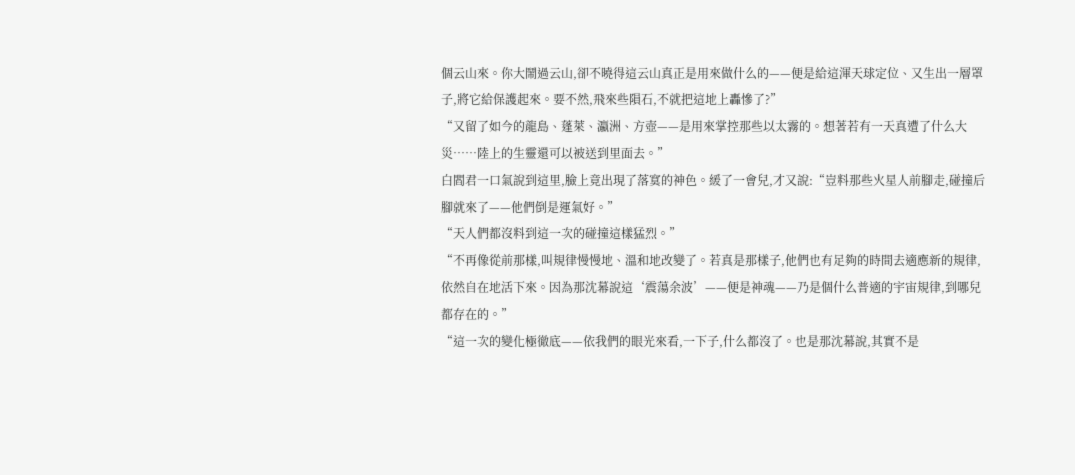個云山來。你大鬧過云山,卻不曉得這云山真正是用來做什么的——便是給這渾天球定位、又生出一層罩子,將它給保護起來。要不然,飛來些隕石,不就把這地上轟慘了?”
“又留了如今的龍島、蓬萊、瀛洲、方壺——是用來掌控那些以太霧的。想著若有一天真遭了什么大災……陸上的生靈還可以被送到里面去。”
白閻君一口氣說到這里,臉上竟出現了落寞的神色。緩了一會兒,才又說:“豈料那些火星人前腳走,碰撞后腳就來了——他們倒是運氣好。”
“天人們都沒料到這一次的碰撞這樣猛烈。”
“不再像從前那樣,叫規律慢慢地、溫和地改變了。若真是那樣子,他們也有足夠的時間去適應新的規律,依然自在地活下來。因為那沈幕說這‘震蕩余波’——便是神魂——乃是個什么普適的宇宙規律,到哪兒都存在的。”
“這一次的變化極徹底——依我們的眼光來看,一下子,什么都沒了。也是那沈幕說,其實不是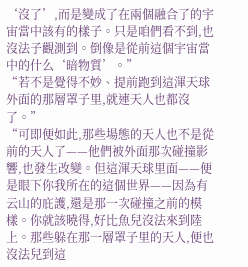‘沒了’,而是變成了在兩個融合了的宇宙當中該有的樣子。只是咱們看不到,也沒法子觀測到。倒像是從前這個宇宙當中的什么‘暗物質’。”
“若不是覺得不妙、提前跑到這渾天球外面的那層罩子里,就連天人也都沒了。”
“可即便如此,那些場態的天人也不是從前的天人了——他們被外面那次碰撞影響,也發生改變。但這渾天球里面——便是眼下你我所在的這個世界——因為有云山的庇護,還是那一次碰撞之前的模樣。你就該曉得,好比魚兒沒法來到陸上。那些躲在那一層罩子里的天人,便也沒法兒到這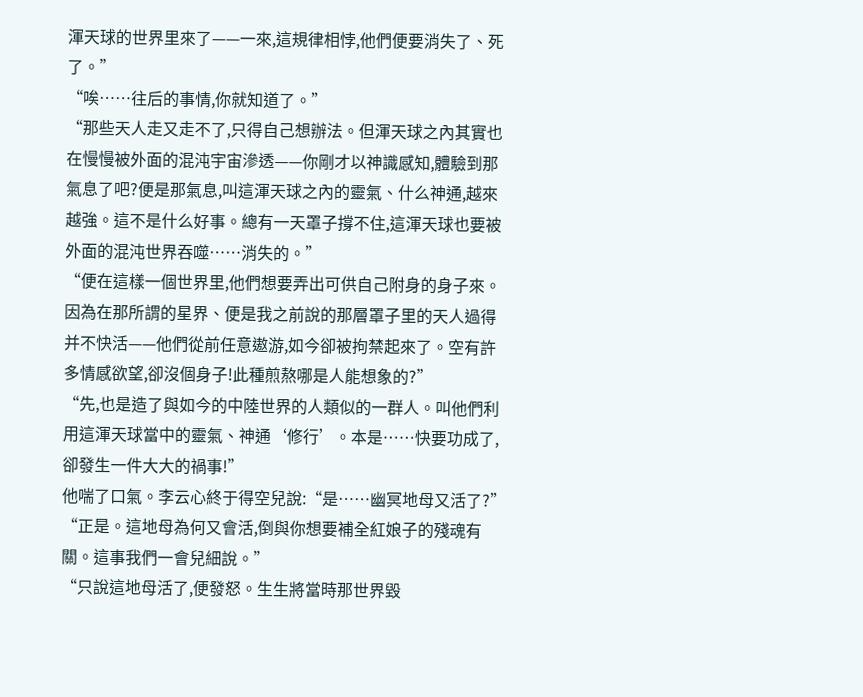渾天球的世界里來了——一來,這規律相悖,他們便要消失了、死了。”
“唉……往后的事情,你就知道了。”
“那些天人走又走不了,只得自己想辦法。但渾天球之內其實也在慢慢被外面的混沌宇宙滲透——你剛才以神識感知,體驗到那氣息了吧?便是那氣息,叫這渾天球之內的靈氣、什么神通,越來越強。這不是什么好事。總有一天罩子撐不住,這渾天球也要被外面的混沌世界吞噬……消失的。”
“便在這樣一個世界里,他們想要弄出可供自己附身的身子來。因為在那所謂的星界、便是我之前說的那層罩子里的天人過得并不快活——他們從前任意遨游,如今卻被拘禁起來了。空有許多情感欲望,卻沒個身子!此種煎熬哪是人能想象的?”
“先,也是造了與如今的中陸世界的人類似的一群人。叫他們利用這渾天球當中的靈氣、神通‘修行’。本是……快要功成了,卻發生一件大大的禍事!”
他喘了口氣。李云心終于得空兒說:“是……幽冥地母又活了?”
“正是。這地母為何又會活,倒與你想要補全紅娘子的殘魂有關。這事我們一會兒細說。”
“只說這地母活了,便發怒。生生將當時那世界毀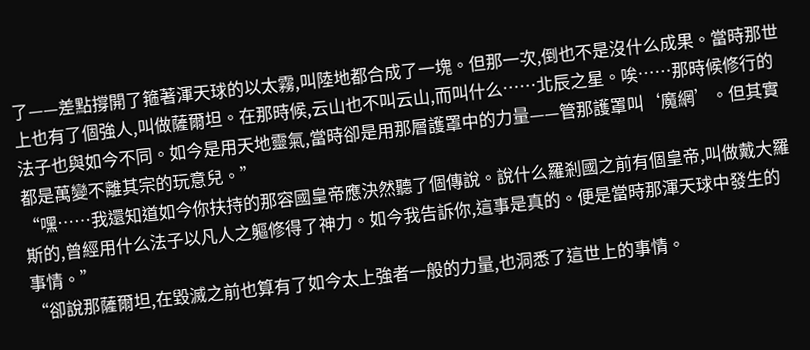了——差點撐開了箍著渾天球的以太霧,叫陸地都合成了一塊。但那一次,倒也不是沒什么成果。當時那世上也有了個強人,叫做薩爾坦。在那時候,云山也不叫云山,而叫什么……北辰之星。唉……那時候修行的法子也與如今不同。如今是用天地靈氣,當時卻是用那層護罩中的力量——管那護罩叫‘魔網’。但其實都是萬變不離其宗的玩意兒。”
“嘿……我還知道如今你扶持的那容國皇帝應決然聽了個傳說。說什么羅剎國之前有個皇帝,叫做戴大羅斯的,曾經用什么法子以凡人之軀修得了神力。如今我告訴你,這事是真的。便是當時那渾天球中發生的事情。”
“卻說那薩爾坦,在毀滅之前也算有了如今太上強者一般的力量,也洞悉了這世上的事情。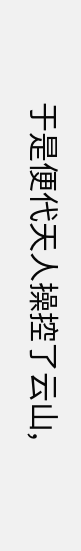于是便代天人操控了云山,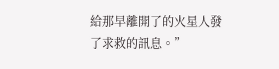給那早離開了的火星人發了求救的訊息。”